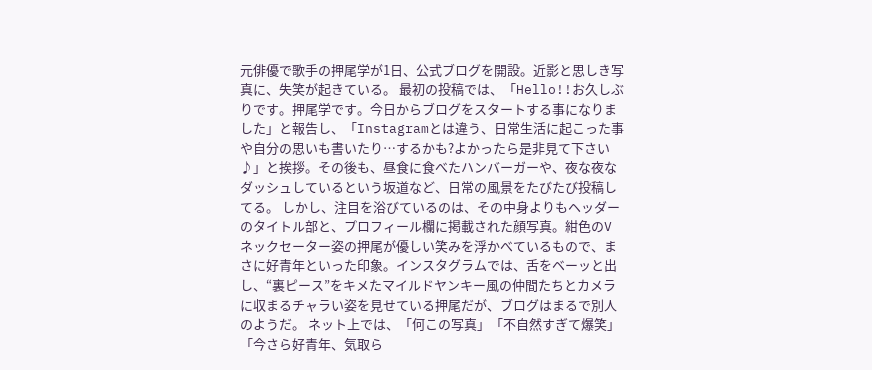元俳優で歌手の押尾学が1日、公式ブログを開設。近影と思しき写真に、失笑が起きている。 最初の投稿では、「Hello!!お久しぶりです。押尾学です。今日からブログをスタートする事になりました」と報告し、「Instagramとは違う、日常生活に起こった事や自分の思いも書いたり…するかも?よかったら是非見て下さい♪」と挨拶。その後も、昼食に食べたハンバーガーや、夜な夜なダッシュしているという坂道など、日常の風景をたびたび投稿してる。 しかし、注目を浴びているのは、その中身よりもヘッダーのタイトル部と、プロフィール欄に掲載された顔写真。紺色のVネックセーター姿の押尾が優しい笑みを浮かべているもので、まさに好青年といった印象。インスタグラムでは、舌をベーッと出し、“裏ピース”をキメたマイルドヤンキー風の仲間たちとカメラに収まるチャラい姿を見せている押尾だが、ブログはまるで別人のようだ。 ネット上では、「何この写真」「不自然すぎて爆笑」「今さら好青年、気取ら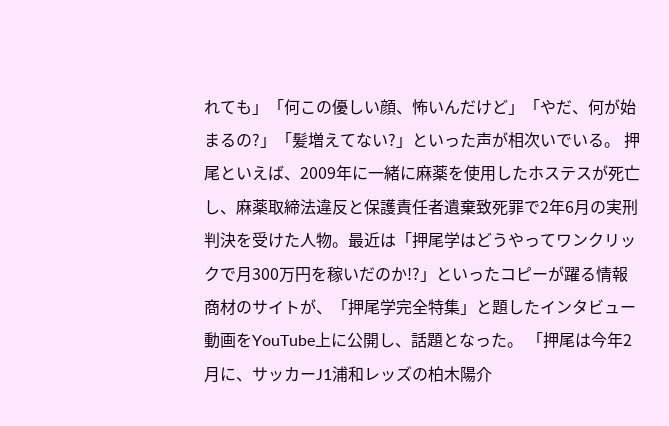れても」「何この優しい顔、怖いんだけど」「やだ、何が始まるの?」「髪増えてない?」といった声が相次いでいる。 押尾といえば、2009年に一緒に麻薬を使用したホステスが死亡し、麻薬取締法違反と保護責任者遺棄致死罪で2年6月の実刑判決を受けた人物。最近は「押尾学はどうやってワンクリックで月300万円を稼いだのか!?」といったコピーが躍る情報商材のサイトが、「押尾学完全特集」と題したインタビュー動画をYouTube上に公開し、話題となった。 「押尾は今年2月に、サッカーJ1浦和レッズの柏木陽介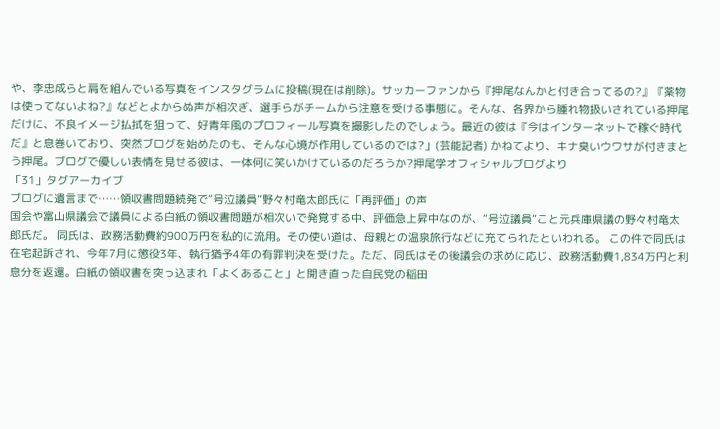や、李忠成らと肩を組んでいる写真をインスタグラムに投稿(現在は削除)。サッカーファンから『押尾なんかと付き合ってるの?』『薬物は使ってないよね?』などとよからぬ声が相次ぎ、選手らがチームから注意を受ける事態に。そんな、各界から腫れ物扱いされている押尾だけに、不良イメージ払拭を狙って、好青年風のプロフィール写真を撮影したのでしょう。最近の彼は『今はインターネットで稼ぐ時代だ』と息巻いており、突然ブログを始めたのも、そんな心境が作用しているのでは?」(芸能記者) かねてより、キナ臭いウワサが付きまとう押尾。ブログで優しい表情を見せる彼は、一体何に笑いかけているのだろうか?押尾学オフィシャルブログより
「31」タグアーカイブ
ブログに遺言まで……領収書問題続発で“号泣議員”野々村竜太郎氏に「再評価」の声
国会や富山県議会で議員による白紙の領収書問題が相次いで発覚する中、評価急上昇中なのが、“号泣議員”こと元兵庫県議の野々村竜太郎氏だ。 同氏は、政務活動費約900万円を私的に流用。その使い道は、母親との温泉旅行などに充てられたといわれる。 この件で同氏は在宅起訴され、今年7月に懲役3年、執行猶予4年の有罪判決を受けた。ただ、同氏はその後議会の求めに応じ、政務活動費1,834万円と利息分を返還。白紙の領収書を突っ込まれ「よくあること」と開き直った自民党の稲田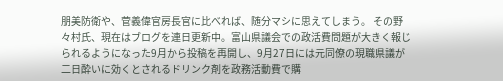朋美防衛や、菅義偉官房長官に比べれば、随分マシに思えてしまう。 その野々村氏、現在はブログを連日更新中。富山県議会での政活費問題が大きく報じられるようになった9月から投稿を再開し、9月27日には元同僚の現職県議が二日酔いに効くとされるドリンク剤を政務活動費で購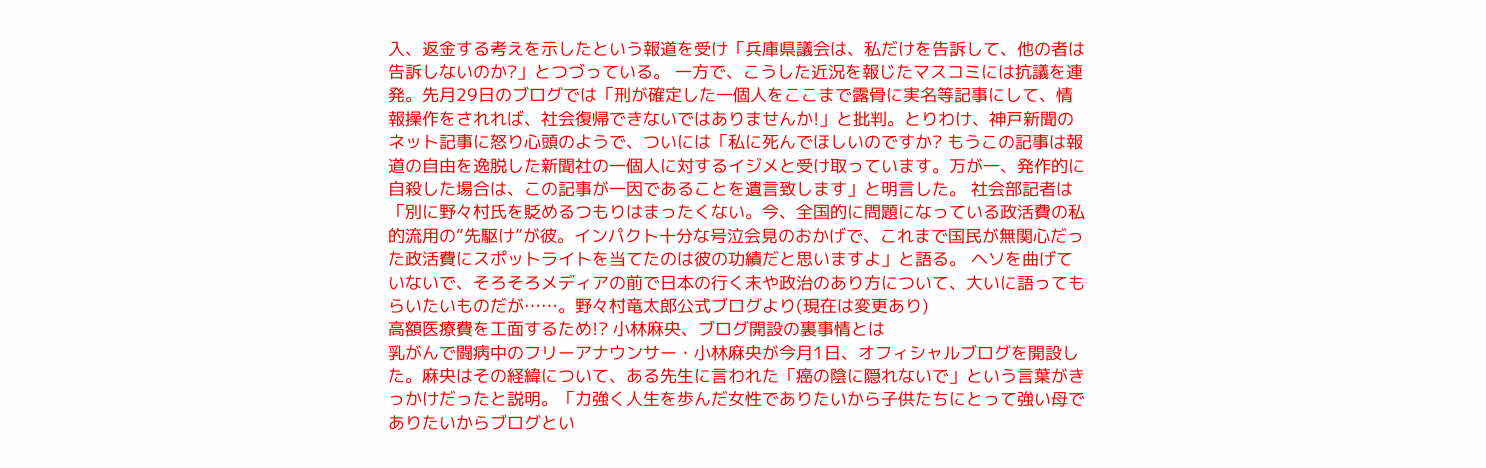入、返金する考えを示したという報道を受け「兵庫県議会は、私だけを告訴して、他の者は告訴しないのか?」とつづっている。 一方で、こうした近況を報じたマスコミには抗議を連発。先月29日のブログでは「刑が確定した一個人をここまで露骨に実名等記事にして、情報操作をされれば、社会復帰できないではありませんか!」と批判。とりわけ、神戸新聞のネット記事に怒り心頭のようで、ついには「私に死んでほしいのですか? もうこの記事は報道の自由を逸脱した新聞社の一個人に対するイジメと受け取っています。万が一、発作的に自殺した場合は、この記事が一因であることを遺言致します」と明言した。 社会部記者は「別に野々村氏を貶めるつもりはまったくない。今、全国的に問題になっている政活費の私的流用の“先駆け”が彼。インパクト十分な号泣会見のおかげで、これまで国民が無関心だった政活費にスポットライトを当てたのは彼の功績だと思いますよ」と語る。 ヘソを曲げていないで、そろそろメディアの前で日本の行く末や政治のあり方について、大いに語ってもらいたいものだが……。野々村竜太郎公式ブログより(現在は変更あり)
高額医療費を工面するため!? 小林麻央、ブログ開設の裏事情とは
乳がんで闘病中のフリーアナウンサー・小林麻央が今月1日、オフィシャルブログを開設した。麻央はその経緯について、ある先生に言われた「癌の陰に隠れないで」という言葉がきっかけだったと説明。「力強く人生を歩んだ女性でありたいから子供たちにとって強い母でありたいからブログとい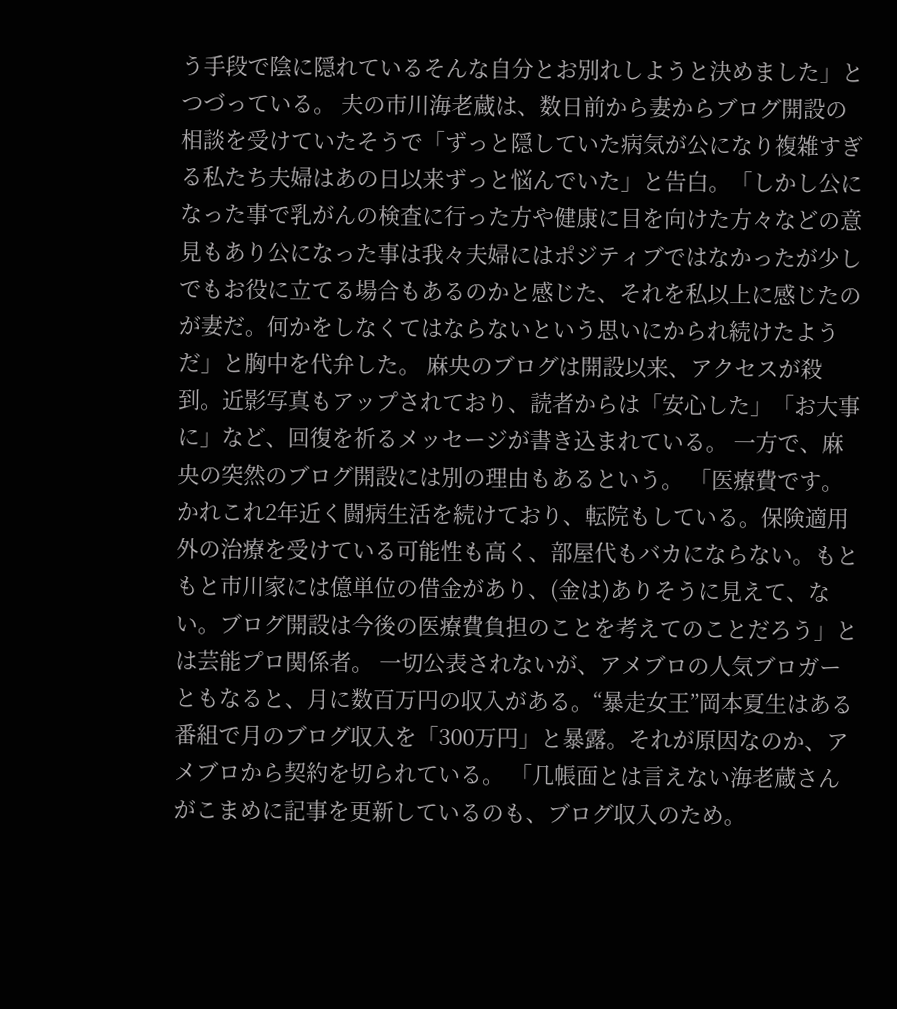う手段で陰に隠れているそんな自分とお別れしようと決めました」とつづっている。 夫の市川海老蔵は、数日前から妻からブログ開設の相談を受けていたそうで「ずっと隠していた病気が公になり複雑すぎる私たち夫婦はあの日以来ずっと悩んでいた」と告白。「しかし公になった事で乳がんの検査に行った方や健康に目を向けた方々などの意見もあり公になった事は我々夫婦にはポジティブではなかったが少しでもお役に立てる場合もあるのかと感じた、それを私以上に感じたのが妻だ。何かをしなくてはならないという思いにかられ続けたようだ」と胸中を代弁した。 麻央のブログは開設以来、アクセスが殺到。近影写真もアップされており、読者からは「安心した」「お大事に」など、回復を祈るメッセージが書き込まれている。 一方で、麻央の突然のブログ開設には別の理由もあるという。 「医療費です。かれこれ2年近く闘病生活を続けており、転院もしている。保険適用外の治療を受けている可能性も高く、部屋代もバカにならない。もともと市川家には億単位の借金があり、(金は)ありそうに見えて、ない。ブログ開設は今後の医療費負担のことを考えてのことだろう」とは芸能プロ関係者。 一切公表されないが、アメブロの人気ブロガーともなると、月に数百万円の収入がある。“暴走女王”岡本夏生はある番組で月のブログ収入を「300万円」と暴露。それが原因なのか、アメブロから契約を切られている。 「几帳面とは言えない海老蔵さんがこまめに記事を更新しているのも、ブログ収入のため。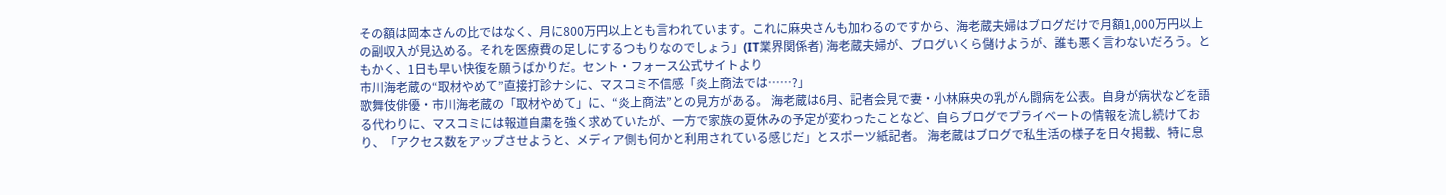その額は岡本さんの比ではなく、月に800万円以上とも言われています。これに麻央さんも加わるのですから、海老蔵夫婦はブログだけで月額1,000万円以上の副収入が見込める。それを医療費の足しにするつもりなのでしょう」(IT業界関係者) 海老蔵夫婦が、ブログいくら儲けようが、誰も悪く言わないだろう。ともかく、1日も早い快復を願うばかりだ。セント・フォース公式サイトより
市川海老蔵の“取材やめて”直接打診ナシに、マスコミ不信感「炎上商法では……?」
歌舞伎俳優・市川海老蔵の「取材やめて」に、“炎上商法”との見方がある。 海老蔵は6月、記者会見で妻・小林麻央の乳がん闘病を公表。自身が病状などを語る代わりに、マスコミには報道自粛を強く求めていたが、一方で家族の夏休みの予定が変わったことなど、自らブログでプライベートの情報を流し続けており、「アクセス数をアップさせようと、メディア側も何かと利用されている感じだ」とスポーツ紙記者。 海老蔵はブログで私生活の様子を日々掲載、特に息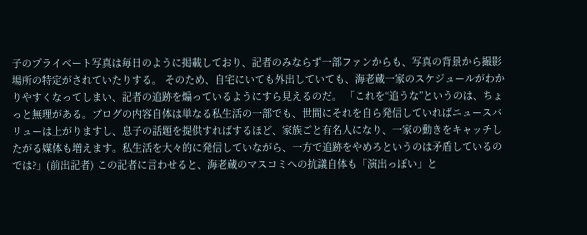子のプライベート写真は毎日のように掲載しており、記者のみならず一部ファンからも、写真の背景から撮影場所の特定がされていたりする。 そのため、自宅にいても外出していても、海老蔵一家のスケジュールがわかりやすくなってしまい、記者の追跡を煽っているようにすら見えるのだ。 「これを“追うな”というのは、ちょっと無理がある。ブログの内容自体は単なる私生活の一部でも、世間にそれを自ら発信していればニュースバリューは上がりますし、息子の話題を提供すればするほど、家族ごと有名人になり、一家の動きをキャッチしたがる媒体も増えます。私生活を大々的に発信していながら、一方で追跡をやめろというのは矛盾しているのでは?」(前出記者) この記者に言わせると、海老蔵のマスコミへの抗議自体も「演出っぽい」と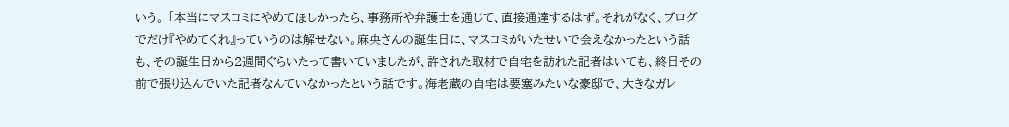いう。 「本当にマスコミにやめてほしかったら、事務所や弁護士を通じて、直接通達するはず。それがなく、ブログでだけ『やめてくれ』っていうのは解せない。麻央さんの誕生日に、マスコミがいたせいで会えなかったという話も、その誕生日から2週間ぐらいたって書いていましたが、許された取材で自宅を訪れた記者はいても、終日その前で張り込んでいた記者なんていなかったという話です。海老蔵の自宅は要塞みたいな豪邸で、大きなガレ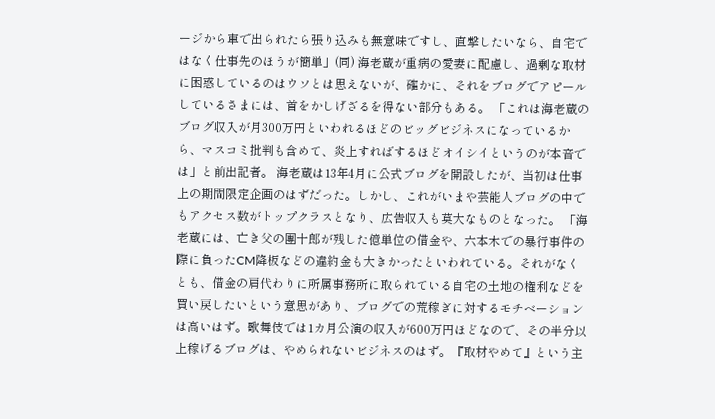ージから車で出られたら張り込みも無意味ですし、直撃したいなら、自宅ではなく仕事先のほうが簡単」(同) 海老蔵が重病の愛妻に配慮し、過剰な取材に困惑しているのはウソとは思えないが、確かに、それをブログでアピールしているさまには、首をかしげざるを得ない部分もある。 「これは海老蔵のブログ収入が月300万円といわれるほどのビッグビジネスになっているから、マスコミ批判も含めて、炎上すればするほどオイシイというのが本音では」と前出記者。 海老蔵は13年4月に公式ブログを開設したが、当初は仕事上の期間限定企画のはずだった。しかし、これがいまや芸能人ブログの中でもアクセス数がトップクラスとなり、広告収入も莫大なものとなった。 「海老蔵には、亡き父の團十郎が残した億単位の借金や、六本木での暴行事件の際に負ったCM降板などの違約金も大きかったといわれている。それがなくとも、借金の肩代わりに所属事務所に取られている自宅の土地の権利などを買い戻したいという意思があり、ブログでの荒稼ぎに対するモチベーションは高いはず。歌舞伎では1カ月公演の収入が600万円ほどなので、その半分以上稼げるブログは、やめられないビジネスのはず。『取材やめて』という主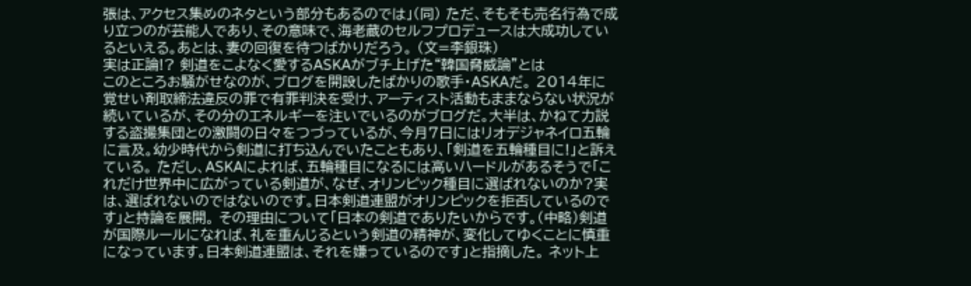張は、アクセス集めのネタという部分もあるのでは」(同) ただ、そもそも売名行為で成り立つのが芸能人であり、その意味で、海老蔵のセルフプロデュースは大成功しているといえる。あとは、妻の回復を待つばかりだろう。 (文=李銀珠)
実は正論!? 剣道をこよなく愛するASKAがブチ上げた“韓国脅威論”とは
このところお騒がせなのが、ブログを開設したばかりの歌手・ASKAだ。 2014年に覚せい剤取締法違反の罪で有罪判決を受け、アーティスト活動もままならない状況が続いているが、その分のエネルギーを注いでいるのがブログだ。大半は、かねて力説する盗撮集団との激闘の日々をつづっているが、今月7日にはリオデジャネイロ五輪に言及。幼少時代から剣道に打ち込んでいたこともあり、「剣道を五輪種目に!」と訴えている。 ただし、ASKAによれば、五輪種目になるには高いハードルがあるそうで「これだけ世界中に広がっている剣道が、なぜ、オリンピック種目に選ばれないのか?実は、選ばれないのではないのです。日本剣道連盟がオリンピックを拒否しているのです」と持論を展開。 その理由について「日本の剣道でありたいからです。(中略)剣道が国際ルールになれば、礼を重んじるという剣道の精神が、変化してゆくことに慎重になっています。日本剣道連盟は、それを嫌っているのです」と指摘した。 ネット上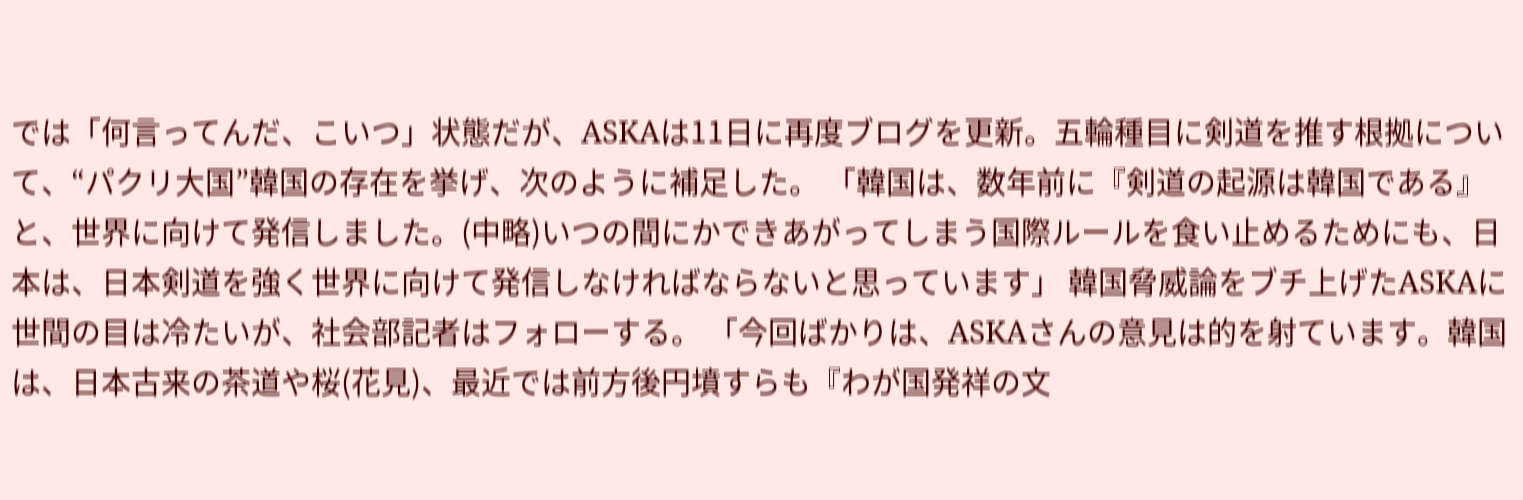では「何言ってんだ、こいつ」状態だが、ASKAは11日に再度ブログを更新。五輪種目に剣道を推す根拠について、“パクリ大国”韓国の存在を挙げ、次のように補足した。 「韓国は、数年前に『剣道の起源は韓国である』と、世界に向けて発信しました。(中略)いつの間にかできあがってしまう国際ルールを食い止めるためにも、日本は、日本剣道を強く世界に向けて発信しなければならないと思っています」 韓国脅威論をブチ上げたASKAに世間の目は冷たいが、社会部記者はフォローする。 「今回ばかりは、ASKAさんの意見は的を射ています。韓国は、日本古来の茶道や桜(花見)、最近では前方後円墳すらも『わが国発祥の文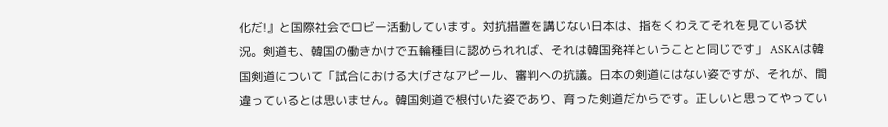化だ!』と国際社会でロビー活動しています。対抗措置を講じない日本は、指をくわえてそれを見ている状況。剣道も、韓国の働きかけで五輪種目に認められれば、それは韓国発祥ということと同じです」 ASKAは韓国剣道について「試合における大げさなアピール、審判への抗議。日本の剣道にはない姿ですが、それが、間違っているとは思いません。韓国剣道で根付いた姿であり、育った剣道だからです。正しいと思ってやってい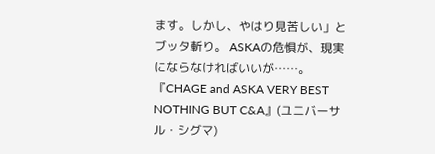ます。しかし、やはり見苦しい」とブッタ斬り。 ASKAの危惧が、現実にならなければいいが……。『CHAGE and ASKA VERY BEST NOTHING BUT C&A』(ユニバーサル・シグマ)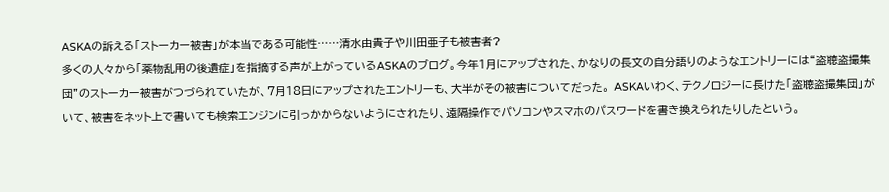ASKAの訴える「ストーカー被害」が本当である可能性……清水由貴子や川田亜子も被害者?
多くの人々から「薬物乱用の後遺症」を指摘する声が上がっているASKAのブログ。今年1月にアップされた、かなりの長文の自分語りのようなエントリーには“盗聴盗撮集団”のストーカー被害がつづられていたが、7月18日にアップされたエントリーも、大半がその被害についてだった。 ASKAいわく、テクノロジーに長けた「盗聴盗撮集団」がいて、被害をネット上で書いても検索エンジンに引っかからないようにされたり、遠隔操作でパソコンやスマホのパスワードを書き換えられたりしたという。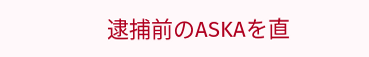逮捕前のASKAを直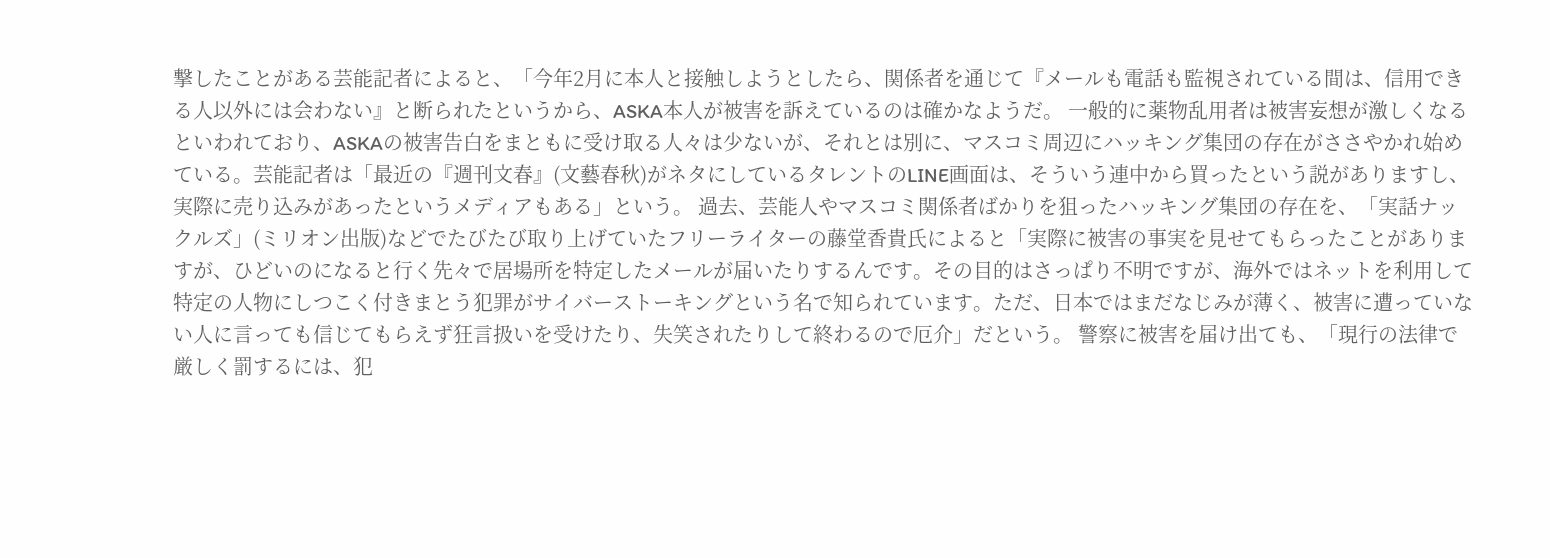撃したことがある芸能記者によると、「今年2月に本人と接触しようとしたら、関係者を通じて『メールも電話も監視されている間は、信用できる人以外には会わない』と断られたというから、ASKA本人が被害を訴えているのは確かなようだ。 一般的に薬物乱用者は被害妄想が激しくなるといわれており、ASKAの被害告白をまともに受け取る人々は少ないが、それとは別に、マスコミ周辺にハッキング集団の存在がささやかれ始めている。芸能記者は「最近の『週刊文春』(文藝春秋)がネタにしているタレントのLINE画面は、そういう連中から買ったという説がありますし、実際に売り込みがあったというメディアもある」という。 過去、芸能人やマスコミ関係者ばかりを狙ったハッキング集団の存在を、「実話ナックルズ」(ミリオン出版)などでたびたび取り上げていたフリーライターの藤堂香貴氏によると「実際に被害の事実を見せてもらったことがありますが、ひどいのになると行く先々で居場所を特定したメールが届いたりするんです。その目的はさっぱり不明ですが、海外ではネットを利用して特定の人物にしつこく付きまとう犯罪がサイバーストーキングという名で知られています。ただ、日本ではまだなじみが薄く、被害に遭っていない人に言っても信じてもらえず狂言扱いを受けたり、失笑されたりして終わるので厄介」だという。 警察に被害を届け出ても、「現行の法律で厳しく罰するには、犯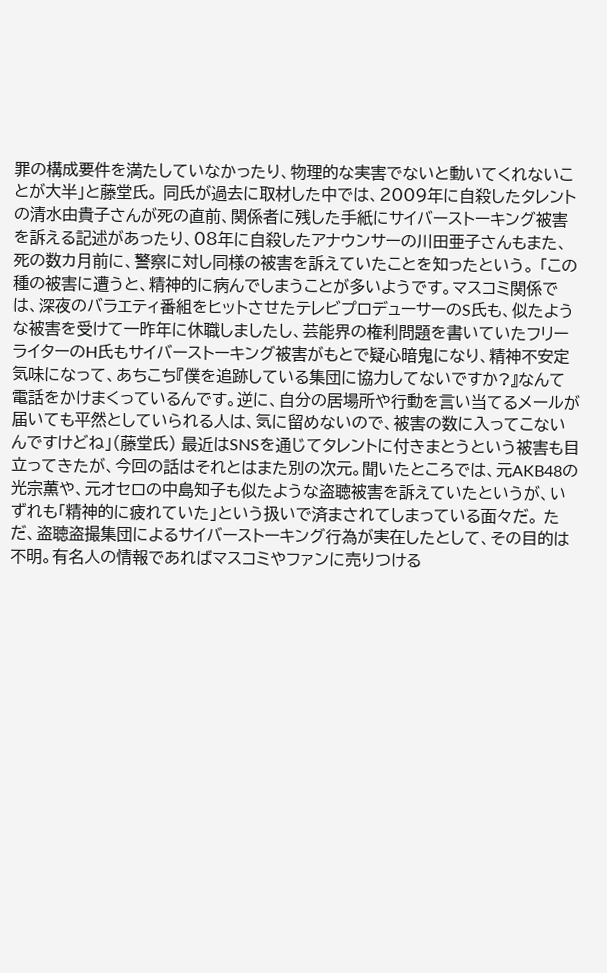罪の構成要件を満たしていなかったり、物理的な実害でないと動いてくれないことが大半」と藤堂氏。 同氏が過去に取材した中では、2009年に自殺したタレントの清水由貴子さんが死の直前、関係者に残した手紙にサイバーストーキング被害を訴える記述があったり、08年に自殺したアナウンサーの川田亜子さんもまた、死の数カ月前に、警察に対し同様の被害を訴えていたことを知ったという。 「この種の被害に遭うと、精神的に病んでしまうことが多いようです。マスコミ関係では、深夜のバラエティ番組をヒットさせたテレビプロデューサーのS氏も、似たような被害を受けて一昨年に休職しましたし、芸能界の権利問題を書いていたフリーライターのH氏もサイバーストーキング被害がもとで疑心暗鬼になり、精神不安定気味になって、あちこち『僕を追跡している集団に協力してないですか?』なんて電話をかけまくっているんです。逆に、自分の居場所や行動を言い当てるメールが届いても平然としていられる人は、気に留めないので、被害の数に入ってこないんですけどね」(藤堂氏) 最近はSNSを通じてタレントに付きまとうという被害も目立ってきたが、今回の話はそれとはまた別の次元。聞いたところでは、元AKB48の光宗薫や、元オセロの中島知子も似たような盗聴被害を訴えていたというが、いずれも「精神的に疲れていた」という扱いで済まされてしまっている面々だ。 ただ、盗聴盗撮集団によるサイバーストーキング行為が実在したとして、その目的は不明。有名人の情報であればマスコミやファンに売りつける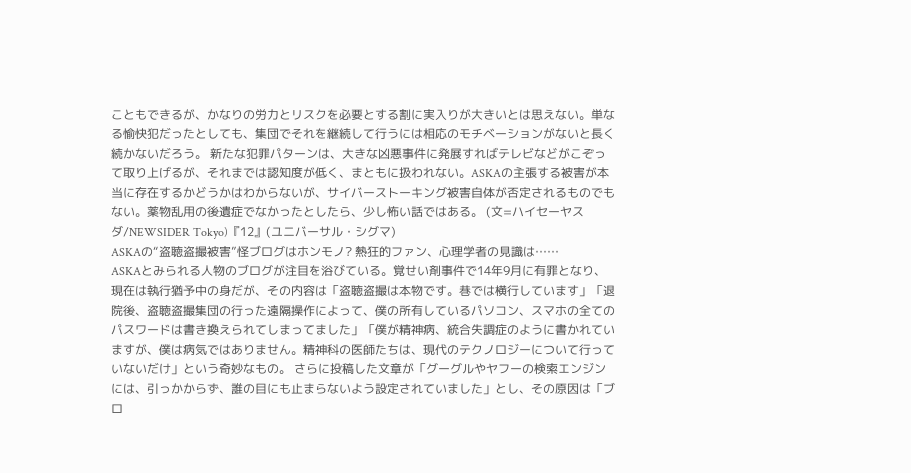こともできるが、かなりの労力とリスクを必要とする割に実入りが大きいとは思えない。単なる愉快犯だったとしても、集団でそれを継続して行うには相応のモチベーションがないと長く続かないだろう。 新たな犯罪パターンは、大きな凶悪事件に発展すればテレビなどがこぞって取り上げるが、それまでは認知度が低く、まともに扱われない。ASKAの主張する被害が本当に存在するかどうかはわからないが、サイバーストーキング被害自体が否定されるものでもない。薬物乱用の後遺症でなかったとしたら、少し怖い話ではある。 (文=ハイセーヤスダ/NEWSIDER Tokyo)『12』(ユニバーサル・シグマ)
ASKAの“盗聴盗撮被害”怪ブログはホンモノ? 熱狂的ファン、心理学者の見識は……
ASKAとみられる人物のブログが注目を浴びている。覚せい剤事件で14年9月に有罪となり、現在は執行猶予中の身だが、その内容は「盗聴盗撮は本物です。巷では横行しています」「退院後、盗聴盗撮集団の行った遠隔操作によって、僕の所有しているパソコン、スマホの全てのパスワードは書き換えられてしまってました」「僕が精神病、統合失調症のように書かれていますが、僕は病気ではありません。精神科の医師たちは、現代のテクノロジーについて行っていないだけ」という奇妙なもの。 さらに投稿した文章が「グーグルやヤフーの検索エンジンには、引っかからず、誰の目にも止まらないよう設定されていました」とし、その原因は「ブロ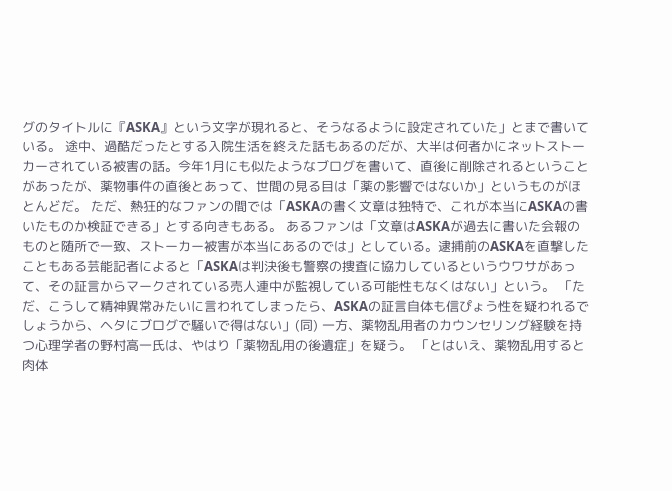グのタイトルに『ASKA』という文字が現れると、そうなるように設定されていた」とまで書いている。 途中、過酷だったとする入院生活を終えた話もあるのだが、大半は何者かにネットストーカーされている被害の話。今年1月にも似たようなブログを書いて、直後に削除されるということがあったが、薬物事件の直後とあって、世間の見る目は「薬の影響ではないか」というものがほとんどだ。 ただ、熱狂的なファンの間では「ASKAの書く文章は独特で、これが本当にASKAの書いたものか検証できる」とする向きもある。 あるファンは「文章はASKAが過去に書いた会報のものと随所で一致、ストーカー被害が本当にあるのでは」としている。逮捕前のASKAを直撃したこともある芸能記者によると「ASKAは判決後も警察の捜査に協力しているというウワサがあって、その証言からマークされている売人連中が監視している可能性もなくはない」という。 「ただ、こうして精神異常みたいに言われてしまったら、ASKAの証言自体も信ぴょう性を疑われるでしょうから、ヘタにブログで騒いで得はない」(同) 一方、薬物乱用者のカウンセリング経験を持つ心理学者の野村高一氏は、やはり「薬物乱用の後遺症」を疑う。 「とはいえ、薬物乱用すると肉体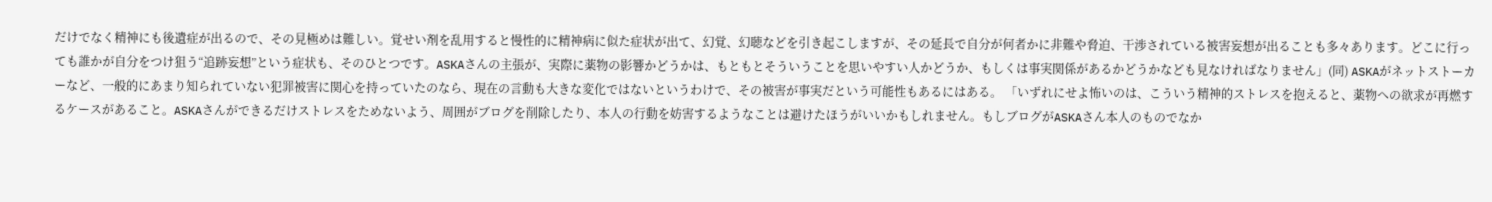だけでなく精神にも後遺症が出るので、その見極めは難しい。覚せい剤を乱用すると慢性的に精神病に似た症状が出て、幻覚、幻聴などを引き起こしますが、その延長で自分が何者かに非難や脅迫、干渉されている被害妄想が出ることも多々あります。どこに行っても誰かが自分をつけ狙う“追跡妄想”という症状も、そのひとつです。ASKAさんの主張が、実際に薬物の影響かどうかは、もともとそういうことを思いやすい人かどうか、もしくは事実関係があるかどうかなども見なければなりません」(同) ASKAがネットストーカーなど、一般的にあまり知られていない犯罪被害に関心を持っていたのなら、現在の言動も大きな変化ではないというわけで、その被害が事実だという可能性もあるにはある。 「いずれにせよ怖いのは、こういう精神的ストレスを抱えると、薬物への欲求が再燃するケースがあること。ASKAさんができるだけストレスをためないよう、周囲がブログを削除したり、本人の行動を妨害するようなことは避けたほうがいいかもしれません。もしブログがASKAさん本人のものでなか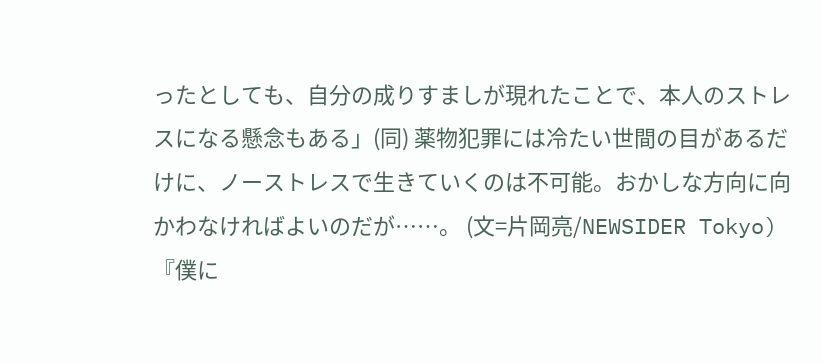ったとしても、自分の成りすましが現れたことで、本人のストレスになる懸念もある」(同) 薬物犯罪には冷たい世間の目があるだけに、ノーストレスで生きていくのは不可能。おかしな方向に向かわなければよいのだが……。 (文=片岡亮/NEWSIDER Tokyo)『僕に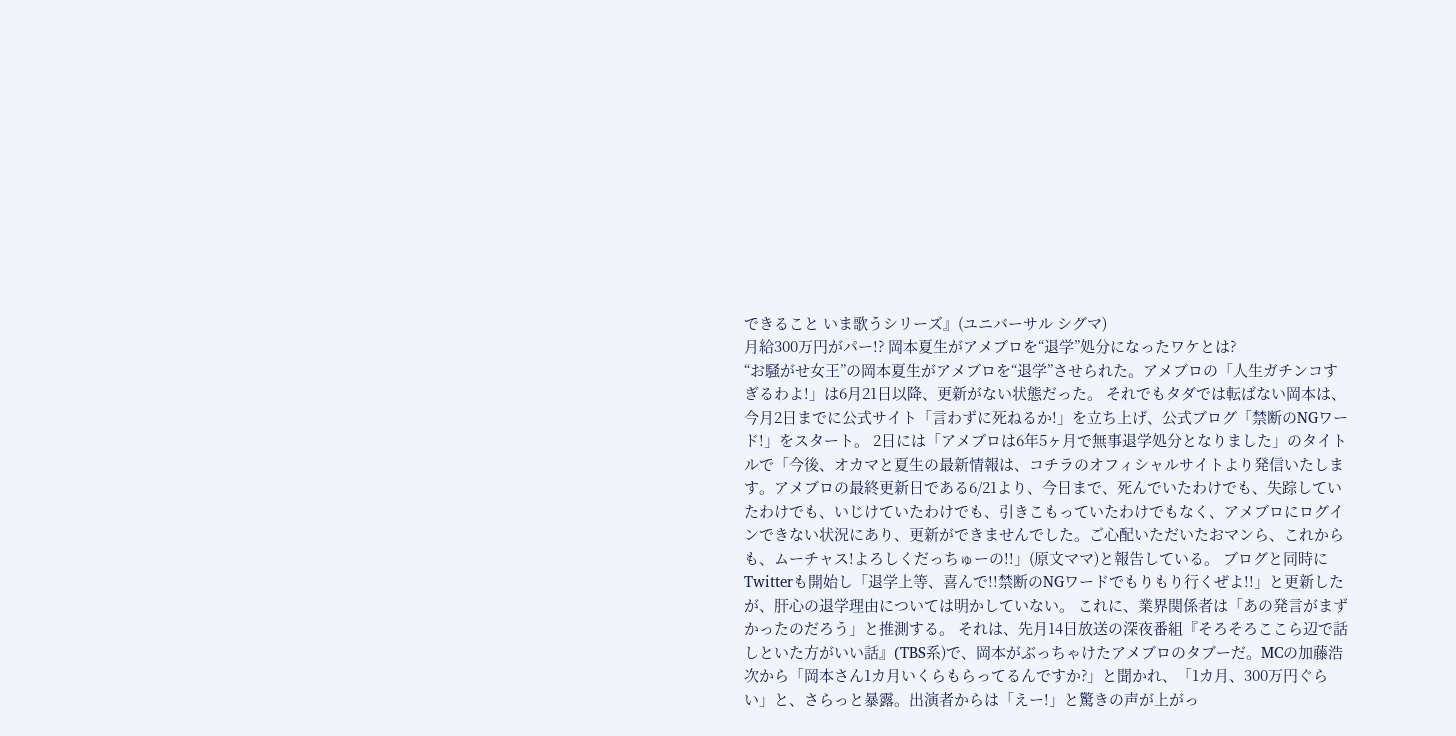できること いま歌うシリーズ』(ユニバーサル シグマ)
月給300万円がパー!? 岡本夏生がアメブロを“退学”処分になったワケとは?
“お騒がせ女王”の岡本夏生がアメブロを“退学”させられた。アメブロの「人生ガチンコすぎるわよ!」は6月21日以降、更新がない状態だった。 それでもタダでは転ばない岡本は、今月2日までに公式サイト「言わずに死ねるか!」を立ち上げ、公式ブログ「禁断のNGワード!」をスタート。 2日には「アメブロは6年5ヶ月で無事退学処分となりました」のタイトルで「今後、オカマと夏生の最新情報は、コチラのオフィシャルサイトより発信いたします。アメブロの最終更新日である6/21より、今日まで、死んでいたわけでも、失踪していたわけでも、いじけていたわけでも、引きこもっていたわけでもなく、アメブロにログインできない状況にあり、更新ができませんでした。ご心配いただいたおマンら、これからも、ムーチャス!よろしくだっちゅーの!!」(原文ママ)と報告している。 ブログと同時にTwitterも開始し「退学上等、喜んで!!禁断のNGワードでもりもり行くぜよ!!」と更新したが、肝心の退学理由については明かしていない。 これに、業界関係者は「あの発言がまずかったのだろう」と推測する。 それは、先月14日放送の深夜番組『そろそろここら辺で話しといた方がいい話』(TBS系)で、岡本がぶっちゃけたアメブロのタブーだ。MCの加藤浩次から「岡本さん1カ月いくらもらってるんですか?」と聞かれ、「1カ月、300万円ぐらい」と、さらっと暴露。出演者からは「えー!」と驚きの声が上がっ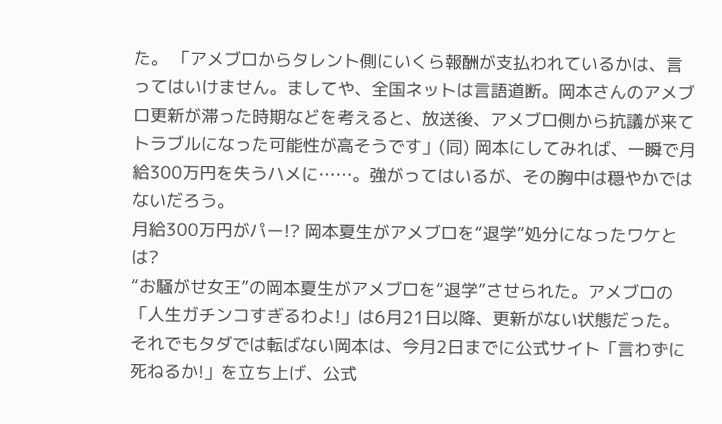た。 「アメブロからタレント側にいくら報酬が支払われているかは、言ってはいけません。ましてや、全国ネットは言語道断。岡本さんのアメブロ更新が滞った時期などを考えると、放送後、アメブロ側から抗議が来てトラブルになった可能性が高そうです」(同) 岡本にしてみれば、一瞬で月給300万円を失うハメに……。強がってはいるが、その胸中は穏やかではないだろう。
月給300万円がパー!? 岡本夏生がアメブロを“退学”処分になったワケとは?
“お騒がせ女王”の岡本夏生がアメブロを“退学”させられた。アメブロの「人生ガチンコすぎるわよ!」は6月21日以降、更新がない状態だった。 それでもタダでは転ばない岡本は、今月2日までに公式サイト「言わずに死ねるか!」を立ち上げ、公式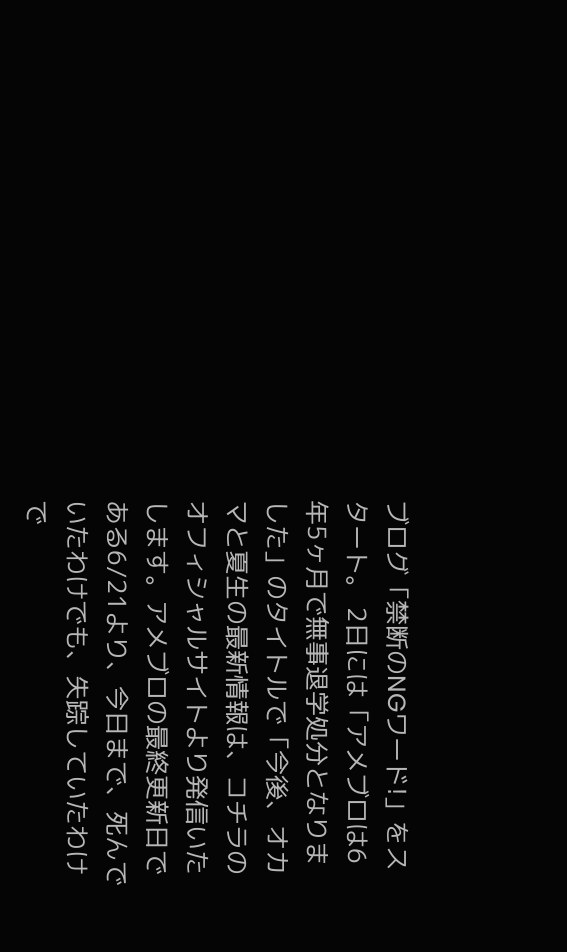ブログ「禁断のNGワード!」をスタート。 2日には「アメブロは6年5ヶ月で無事退学処分となりました」のタイトルで「今後、オカマと夏生の最新情報は、コチラのオフィシャルサイトより発信いたします。アメブロの最終更新日である6/21より、今日まで、死んでいたわけでも、失踪していたわけで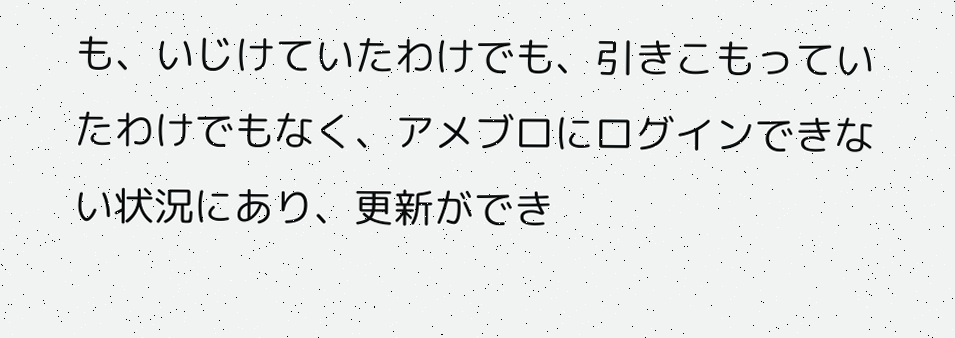も、いじけていたわけでも、引きこもっていたわけでもなく、アメブロにログインできない状況にあり、更新ができ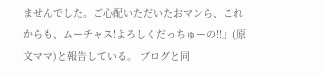ませんでした。ご心配いただいたおマンら、これからも、ムーチャス!よろしくだっちゅーの!!」(原文ママ)と報告している。 ブログと同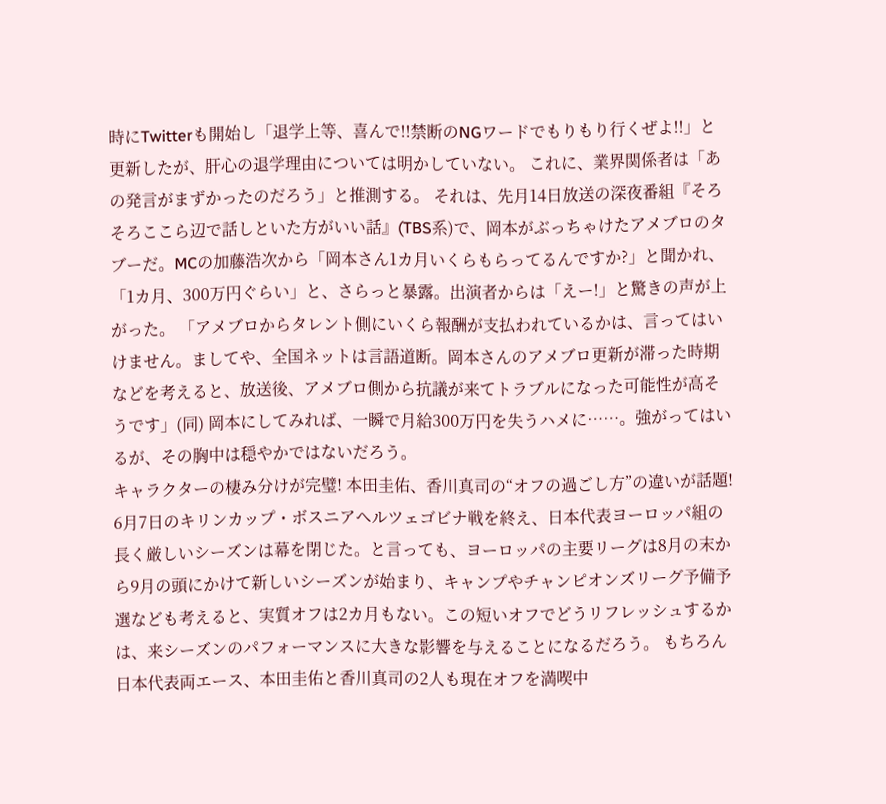時にTwitterも開始し「退学上等、喜んで!!禁断のNGワードでもりもり行くぜよ!!」と更新したが、肝心の退学理由については明かしていない。 これに、業界関係者は「あの発言がまずかったのだろう」と推測する。 それは、先月14日放送の深夜番組『そろそろここら辺で話しといた方がいい話』(TBS系)で、岡本がぶっちゃけたアメブロのタブーだ。MCの加藤浩次から「岡本さん1カ月いくらもらってるんですか?」と聞かれ、「1カ月、300万円ぐらい」と、さらっと暴露。出演者からは「えー!」と驚きの声が上がった。 「アメブロからタレント側にいくら報酬が支払われているかは、言ってはいけません。ましてや、全国ネットは言語道断。岡本さんのアメブロ更新が滞った時期などを考えると、放送後、アメブロ側から抗議が来てトラブルになった可能性が高そうです」(同) 岡本にしてみれば、一瞬で月給300万円を失うハメに……。強がってはいるが、その胸中は穏やかではないだろう。
キャラクターの棲み分けが完璧! 本田圭佑、香川真司の“オフの過ごし方”の違いが話題!
6月7日のキリンカップ・ボスニアヘルツェゴビナ戦を終え、日本代表ヨーロッパ組の長く厳しいシーズンは幕を閉じた。と言っても、ヨーロッパの主要リーグは8月の末から9月の頭にかけて新しいシーズンが始まり、キャンプやチャンピオンズリーグ予備予選なども考えると、実質オフは2カ月もない。この短いオフでどうリフレッシュするかは、来シーズンのパフォーマンスに大きな影響を与えることになるだろう。 もちろん日本代表両エース、本田圭佑と香川真司の2人も現在オフを満喫中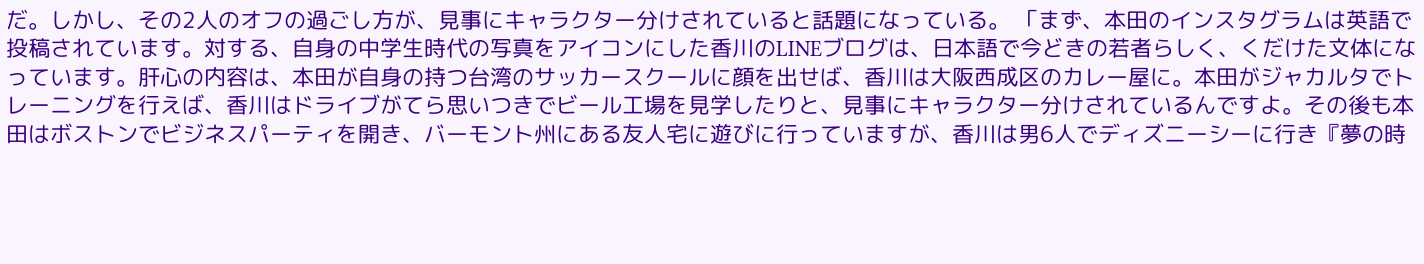だ。しかし、その2人のオフの過ごし方が、見事にキャラクター分けされていると話題になっている。 「まず、本田のインスタグラムは英語で投稿されています。対する、自身の中学生時代の写真をアイコンにした香川のLINEブログは、日本語で今どきの若者らしく、くだけた文体になっています。肝心の内容は、本田が自身の持つ台湾のサッカースクールに顔を出せば、香川は大阪西成区のカレー屋に。本田がジャカルタでトレーニングを行えば、香川はドライブがてら思いつきでビール工場を見学したりと、見事にキャラクター分けされているんですよ。その後も本田はボストンでビジネスパーティを開き、バーモント州にある友人宅に遊びに行っていますが、香川は男6人でディズニーシーに行き『夢の時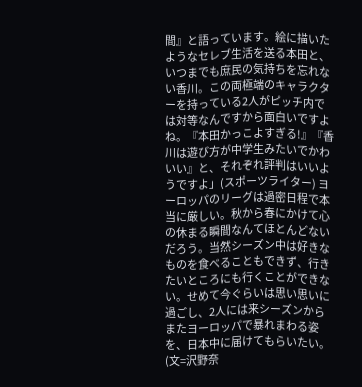間』と語っています。絵に描いたようなセレブ生活を送る本田と、いつまでも庶民の気持ちを忘れない香川。この両極端のキャラクターを持っている2人がピッチ内では対等なんですから面白いですよね。『本田かっこよすぎる!』『香川は遊び方が中学生みたいでかわいい』と、それぞれ評判はいいようですよ」(スポーツライター) ヨーロッパのリーグは過密日程で本当に厳しい。秋から春にかけて心の休まる瞬間なんてほとんどないだろう。当然シーズン中は好きなものを食べることもできず、行きたいところにも行くことができない。せめて今ぐらいは思い思いに過ごし、2人には来シーズンからまたヨーロッパで暴れまわる姿を、日本中に届けてもらいたい。 (文=沢野奈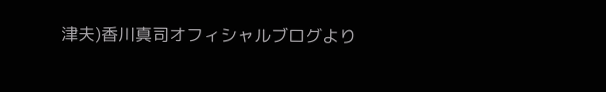津夫)香川真司オフィシャルブログより